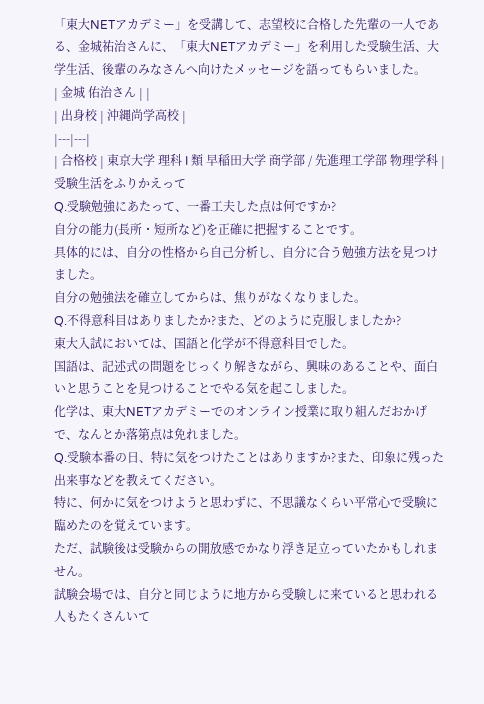「東大NETアカデミー」を受講して、志望校に合格した先輩の一人である、金城祐治さんに、「東大NETアカデミー」を利用した受験生活、大学生活、後輩のみなさんへ向けたメッセージを語ってもらいました。
| 金城 佑治さん | |
| 出身校 | 沖縄尚学高校 |
|---|---|
| 合格校 | 東京大学 理科 I 類 早稲田大学 商学部 / 先進理工学部 物理学科 |
受験生活をふりかえって
Q.受験勉強にあたって、一番工夫した点は何ですか?
自分の能力(長所・短所など)を正確に把握することです。
具体的には、自分の性格から自己分析し、自分に合う勉強方法を見つけました。
自分の勉強法を確立してからは、焦りがなくなりました。
Q.不得意科目はありましたか?また、どのように克服しましたか?
東大入試においては、国語と化学が不得意科目でした。
国語は、記述式の問題をじっくり解きながら、興味のあることや、面白いと思うことを見つけることでやる気を起こしました。
化学は、東大NETアカデミーでのオンライン授業に取り組んだおかげで、なんとか落第点は免れました。
Q.受験本番の日、特に気をつけたことはありますか?また、印象に残った出来事などを教えてください。
特に、何かに気をつけようと思わずに、不思議なくらい平常心で受験に臨めたのを覚えています。
ただ、試験後は受験からの開放感でかなり浮き足立っていたかもしれません。
試験会場では、自分と同じように地方から受験しに来ていると思われる人もたくさんいて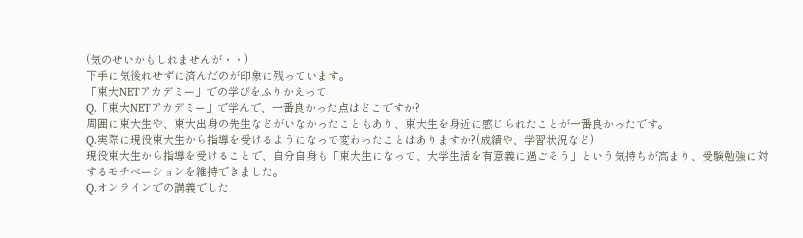(気のせいかもしれませんが・・)
下手に気後れせずに済んだのが印象に残っています。
「東大NETアカデミー」での学びをふりかえって
Q.「東大NETアカデミー」で学んで、一番良かった点はどこですか?
周囲に東大生や、東大出身の先生などがいなかったこともあり、東大生を身近に感じられたことが一番良かったです。
Q.実際に現役東大生から指導を受けるようになって変わったことはありますか?(成績や、学習状況など)
現役東大生から指導を受けることで、自分自身も「東大生になって、大学生活を有意義に過ごそう」という気持ちが高まり、受験勉強に対するモチベーションを維持できました。
Q.オンラインでの講義でした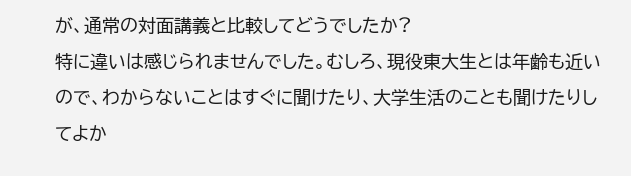が、通常の対面講義と比較してどうでしたか?
特に違いは感じられませんでした。むしろ、現役東大生とは年齢も近いので、わからないことはすぐに聞けたり、大学生活のことも聞けたりしてよか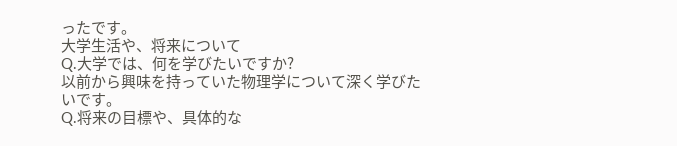ったです。
大学生活や、将来について
Q.大学では、何を学びたいですか?
以前から興味を持っていた物理学について深く学びたいです。
Q.将来の目標や、具体的な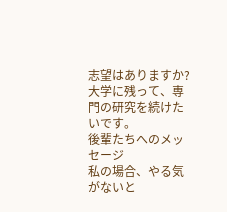志望はありますか?
大学に残って、専門の研究を続けたいです。
後輩たちへのメッセージ
私の場合、やる気がないと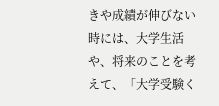きや成績が伸びない時には、大学生活や、将来のことを考えて、「大学受験く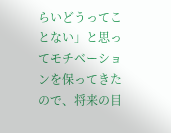らいどうってことない」と思ってモチベーションを保ってきたので、将来の目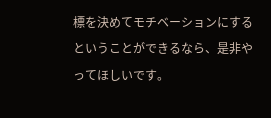標を決めてモチベーションにするということができるなら、是非やってほしいです。